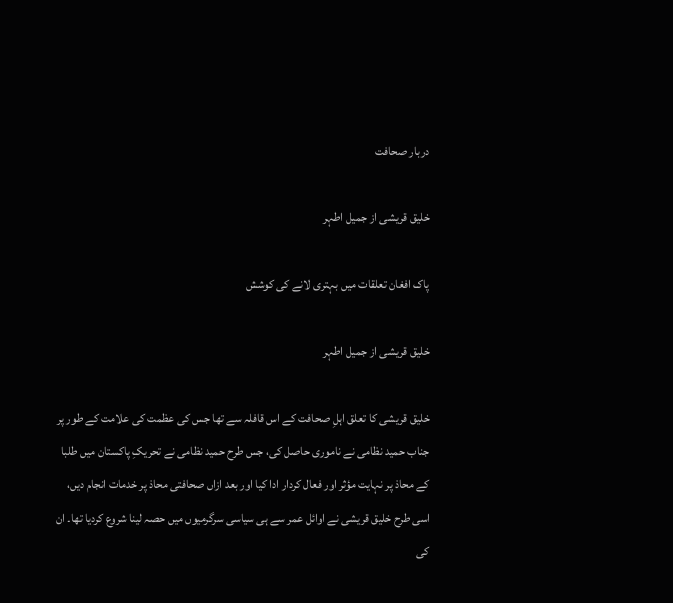دربار صحافت

خلیق قریشی از جمیل اطہر

پاک افغان تعلقات میں بہتری لانے کی کوشش

خلیق قریشی از جمیل اطہر

خلیق قریشی کا تعلق اہلِ صحافت کے اس قافلہ سے تھا جس کی عظمت کی علامت کے طور پر جناب حمید نظامی نے ناموری حاصل کی، جس طرح حمید نظامی نے تحریکِ پاکستان میں طلبا کے محاذ پر نہایت مؤثر اور فعال کردار ادا کیا اور بعد ازاں صحافتی محاذ پر خدمات انجام دیں، اسی طرح خلیق قریشی نے اوائل عمر سے ہی سیاسی سرگرمیوں میں حصہ لینا شروع کردیا تھا۔ ان کی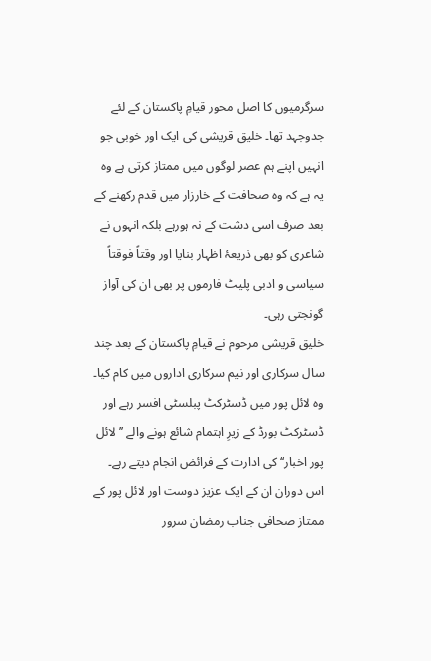سرگرمیوں کا اصل محور قیامِ پاکستان کے لئے جدوجہد تھا۔ خلیق قریشی کی ایک اور خوبی جو انہیں اپنے ہم عصر لوگوں میں ممتاز کرتی ہے وہ یہ ہے کہ وہ صحافت کے خارزار میں قدم رکھنے کے بعد صرف اسی دشت کے نہ ہورہے بلکہ انہوں نے شاعری کو بھی ذریعۂ اظہار بنایا اور وقتاً فوقتاً سیاسی و ادبی پلیٹ فارموں پر بھی ان کی آواز گونجتی رہی۔
خلیق قریشی مرحوم نے قیامِ پاکستان کے بعد چند سال سرکاری اور نیم سرکاری اداروں میں کام کیا۔ وہ لائل پور میں ڈسٹرکٹ پبلسٹی افسر رہے اور ڈسٹرکٹ بورڈ کے زیرِ اہتمام شائع ہونے والے ’’لائل پور اخبار‘‘ کی ادارت کے فرائض انجام دیتے رہے۔ اس دوران ان کے ایک عزیز دوست اور لائل پور کے ممتاز صحافی جناب رمضان سرور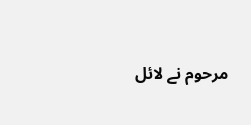مرحوم نے لائل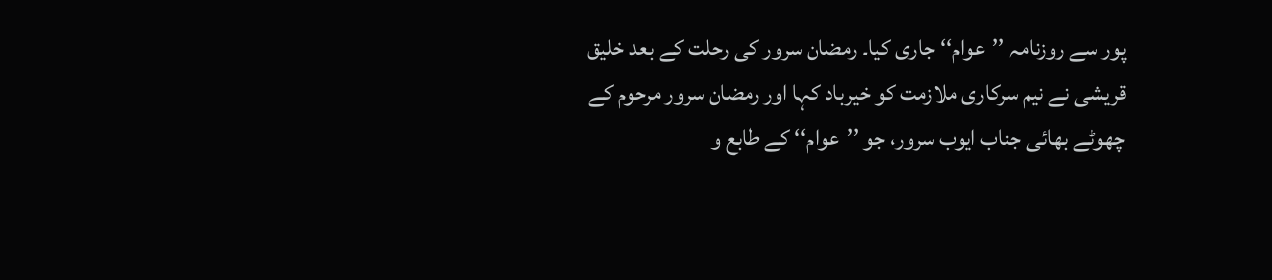پور سے روزنامہ ’’عوام‘‘ جاری کیا۔ رمضان سرور کی رحلت کے بعد خلیق قریشی نے نیم سرکاری ملازمت کو خیرباد کہا اور رمضان سرور مرحوم کے چھوٹے بھائی جناب ایوب سرور، جو ’’عوام‘‘ کے طابع و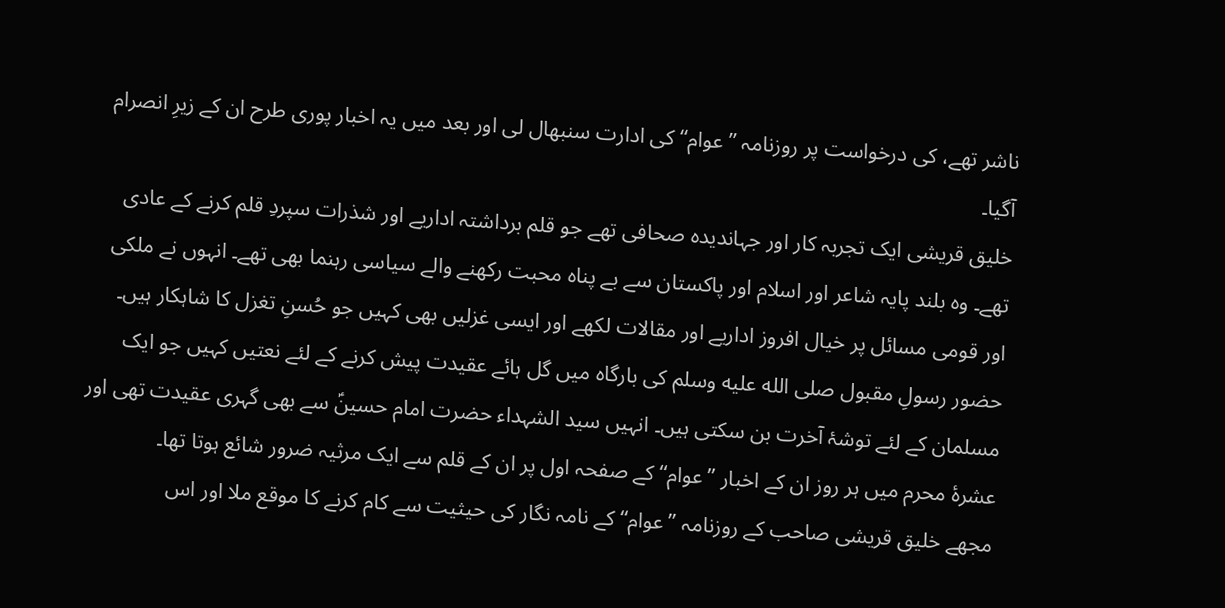ناشر تھے، کی درخواست پر روزنامہ ’’عوام‘‘ کی ادارت سنبھال لی اور بعد میں یہ اخبار پوری طرح ان کے زیرِ انصرام آگیا۔
خلیق قریشی ایک تجربہ کار اور جہاندیدہ صحافی تھے جو قلم برداشتہ اداریے اور شذرات سپردِ قلم کرنے کے عادی تھے۔ وہ بلند پایہ شاعر اور اسلام اور پاکستان سے بے پناہ محبت رکھنے والے سیاسی رہنما بھی تھے۔ انہوں نے ملکی اور قومی مسائل پر خیال افروز اداریے اور مقالات لکھے اور ایسی غزلیں بھی کہیں جو حُسنِ تغزل کا شاہکار ہیں۔
حضور رسولِ مقبول صلى الله عليه وسلم کی بارگاہ میں گل ہائے عقیدت پیش کرنے کے لئے نعتیں کہیں جو ایک مسلمان کے لئے توشۂ آخرت بن سکتی ہیں۔ انہیں سید الشہداء حضرت امام حسینؑ سے بھی گہری عقیدت تھی اور عشرۂ محرم میں ہر روز ان کے اخبار ’’عوام‘‘ کے صفحہ اول پر ان کے قلم سے ایک مرثیہ ضرور شائع ہوتا تھا۔
مجھے خلیق قریشی صاحب کے روزنامہ ’’عوام‘‘ کے نامہ نگار کی حیثیت سے کام کرنے کا موقع ملا اور اس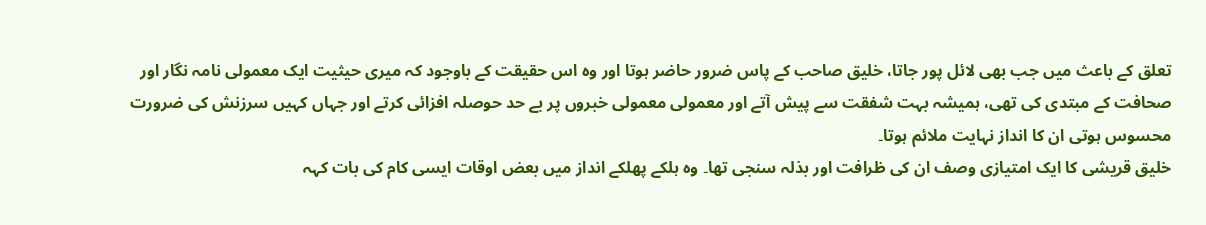تعلق کے باعث میں جب بھی لائل پور جاتا، خلیق صاحب کے پاس ضرور حاضر ہوتا اور وہ اس حقیقت کے باوجود کہ میری حیثیت ایک معمولی نامہ نگار اور صحافت کے مبتدی کی تھی، ہمیشہ بہت شفقت سے پیش آتے اور معمولی معمولی خبروں پر بے حد حوصلہ افزائی کرتے اور جہاں کہیں سرزنش کی ضرورت محسوس ہوتی ان کا انداز نہایت ملائم ہوتا۔
خلیق قریشی کا ایک امتیازی وصف ان کی ظرافت اور بذلہ سنجی تھا۔ وہ ہلکے پھلکے انداز میں بعض اوقات ایسی کام کی بات کہہ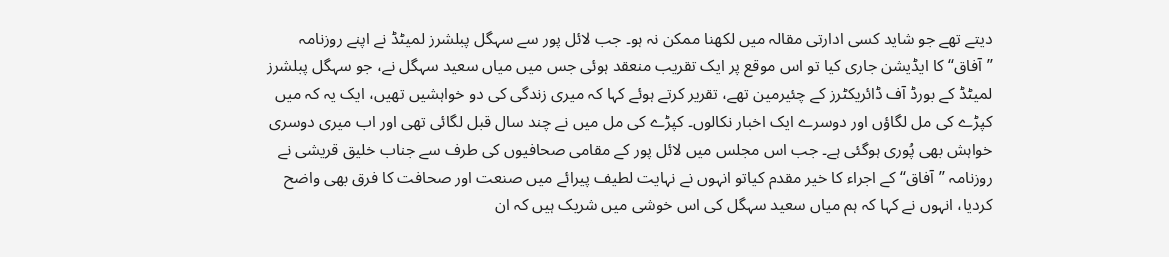دیتے تھے جو شاید کسی ادارتی مقالہ میں لکھنا ممکن نہ ہو۔ جب لائل پور سے سہگل پبلشرز لمیٹڈ نے اپنے روزنامہ ’’آفاق‘‘ کا ایڈیشن جاری کیا تو اس موقع پر ایک تقریب منعقد ہوئی جس میں میاں سعید سہگل نے، جو سہگل پبلشرز لمیٹڈ کے بورڈ آف ڈائریکٹرز کے چئیرمین تھے، تقریر کرتے ہوئے کہا کہ میری زندگی کی دو خواہشیں تھیں، ایک یہ کہ میں کپڑے کی مل لگاؤں اور دوسرے ایک اخبار نکالوں۔ کپڑے کی مل میں نے چند سال قبل لگائی تھی اور اب میری دوسری خواہش بھی پُوری ہوگئی ہے۔ جب اس مجلس میں لائل پور کے مقامی صحافیوں کی طرف سے جناب خلیق قریشی نے روزنامہ ’’آفاق‘‘ کے اجراء کا خیر مقدم کیاتو انہوں نے نہایت لطیف پیرائے میں صنعت اور صحافت کا فرق بھی واضح کردیا، انہوں نے کہا کہ ہم میاں سعید سہگل کی اس خوشی میں شریک ہیں کہ ان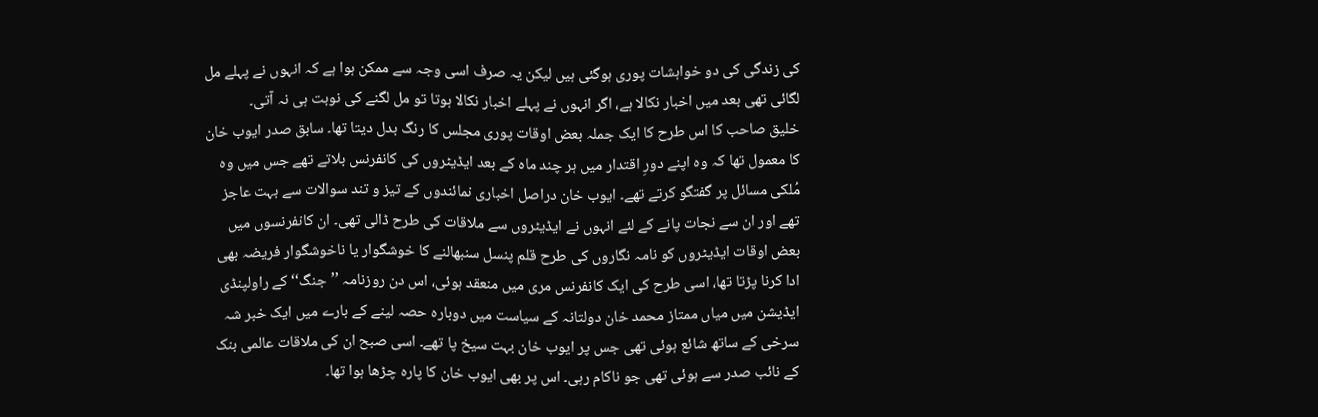کی زندگی کی دو خواہشات پوری ہوگئی ہیں لیکن یہ صرف اسی وجہ سے ممکن ہوا ہے کہ انہوں نے پہلے مل لگائی تھی بعد میں اخبار نکالا ہے، اگر انہوں نے پہلے اخبار نکالا ہوتا تو مل لگنے کی نوبت ہی نہ آتی۔
خلیق صاحب کا اس طرح کا ایک جملہ بعض اوقات پوری مجلس کا رنگ بدل دیتا تھا۔ سابق صدر ایوب خان کا معمول تھا کہ وہ اپنے دورِ اقتدار میں ہر چند ماہ کے بعد ایڈیٹروں کی کانفرنس بلاتے تھے جس میں وہ مُلکی مسائل پر گفتگو کرتے تھے۔ ایوب خان دراصل اخباری نمائندوں کے تیز و تند سوالات سے بہت عاجز تھے اور ان سے نجات پانے کے لئے انہوں نے ایڈیٹروں سے ملاقات کی طرح ڈالی تھی۔ ان کانفرنسوں میں بعض اوقات ایڈیٹروں کو نامہ نگاروں کی طرح قلم پنسل سنبھالنے کا خوشگوار یا ناخوشگوار فریضہ بھی ادا کرنا پڑتا تھا، اسی طرح کی ایک کانفرنس مری میں منعقد ہوئی، اس دن روزنامہ ’’جنگ‘‘ کے راولپنڈی ایڈیشن میں میاں ممتاز محمد خان دولتانہ کے سیاست میں دوبارہ حصہ لینے کے بارے میں ایک خبر شہ سرخی کے ساتھ شائع ہوئی تھی جس پر ایوب خان بہت سیخ پا تھے۔ اسی صبح ان کی ملاقات عالمی بنک کے نائب صدر سے ہوئی تھی جو ناکام رہی۔ اس پر بھی ایوب خان کا پارہ چڑھا ہوا تھا۔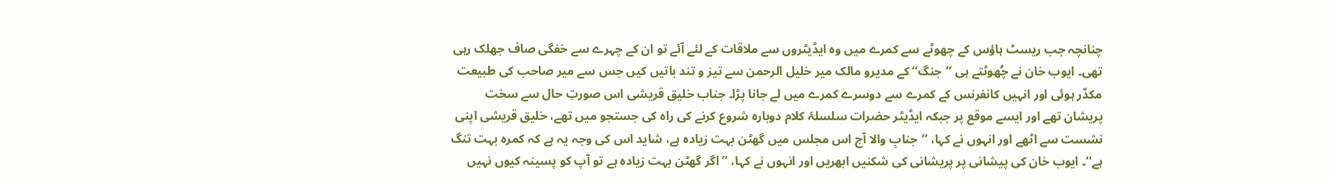چنانچہ جب ریسٹ ہاؤس کے چھوٹے سے کمرے میں وہ ایڈیٹروں سے ملاقات کے لئے آئے تو ان کے چہرے سے خفگی صاف جھلک رہی تھی۔ ایوب خان نے چُھوٹتے ہی ’’جنگ‘‘ کے مدیرو مالک میر خلیل الرحمن سے تیز و تند باتیں کیں جس سے میر صاحب کی طبیعت مکدّر ہوئی اور انہیں کانفرنس کے کمرے سے دوسرے کمرے میں لے جانا پڑا۔ جناب خلیق قریشی اس صورتِ حال سے سخت پریشان تھے اور ایسے موقع پر جبکہ ایڈیٹر حضرات سلسلۂ کلام دوبارہ شروع کرنے کی راہ کی جستجو میں تھے، خلیق قریشی اپنی نشست سے اٹھے اور انہوں نے کہا، ’’جنابِ والا آج اس مجلس میں گھٹن بہت زیادہ ہے، شاید اس کی وجہ یہ ہے کہ کمرہ بہت تنگ ہے‘‘۔ ایوب خان کی پیشانی پر پریشانی کی شکنیں ابھریں اور انہوں نے کہا، ’’اگر گھٹن بہت زیادہ ہے تو آپ کو پسینہ کیوں نہیں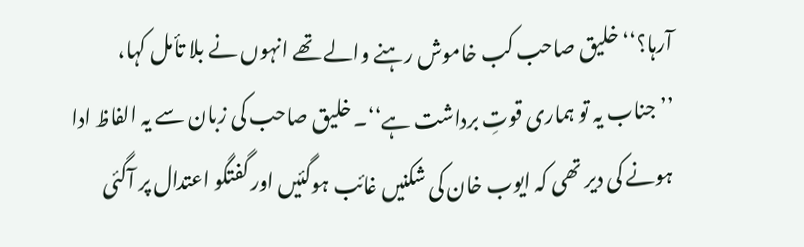آرہا؟‘‘ خلیق صاحب کب خاموش رہنے والے تھے انہوں نے بلا تأمل کہا، ’’جناب یہ تو ہماری قوتِ برداشت ہے‘‘۔ خلیق صاحب کی زبان سے یہ الفاظ ادا ہونے کی دیر تھی کہ ایوب خان کی شکنیں غائب ہوگئیں اور گفتگو اعتدال پر آگئی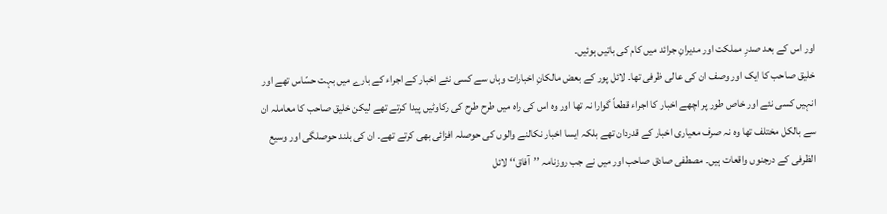اور اس کے بعد صدرِ مملکت اور مدیرانِ جرائد میں کام کی باتیں ہوئیں۔
خلیق صاحب کا ایک اور وصف ان کی عالی ظرفی تھا۔ لائل پور کے بعض مالکانِ اخبارات وہاں سے کسی نئے اخبار کے اجراء کے بارے میں بہت حسّاس تھے اور انہیں کسی نئے اور خاص طور پر اچھے اخبار کا اجراء قطعاً گوارا نہ تھا اور وہ اس کی راہ میں طرح طرح کی رکاوٹیں پیدا کرتے تھے لیکن خلیق صاحب کا معاملہ ان سے بالکل مختلف تھا وہ نہ صرف معیاری اخبار کے قدردان تھے بلکہ ایسا اخبار نکالنے والوں کی حوصلہ افزائی بھی کرتے تھے۔ ان کی بلند حوصلگی اور وسیع الظرفی کے درجنوں واقعات ہیں۔ مصطفی صادق صاحب اور میں نے جب روزنامہ ’’آفاق‘‘ لائل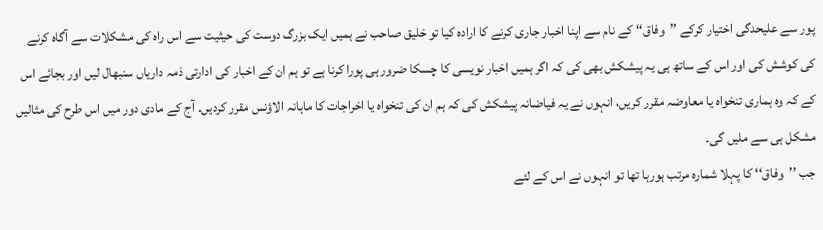پور سے علیحدگی اختیار کرکے ’’وفاق‘‘ کے نام سے اپنا اخبار جاری کرنے کا ارادہ کیا تو خلیق صاحب نے ہمیں ایک بزرگ دوست کی حیثیت سے اس راہ کی مشکلات سے آگاہ کرنے کی کوشش کی اور اس کے ساتھ ہی یہ پیشکش بھی کی کہ اگر ہمیں اخبار نویسی کا چسکا ضرور ہی پورا کرنا ہے تو ہم ان کے اخبار کی ادارتی ذمہ داریاں سنبھال لیں اور بجائے اس کے کہ وہ ہماری تنخواہ یا معاوضہ مقرر کریں، انہوں نے یہ فیاضانہ پیشکش کی کہ ہم ان کی تنخواہ یا اخراجات کا ماہانہ الاؤنس مقرر کردیں۔ آج کے مادی دور میں اس طرح کی مثالیں مشکل ہی سے ملیں گی۔
جب ’’وفاق‘‘ کا پہلا شمارہ مرتب ہورہا تھا تو انہوں نے اس کے لئے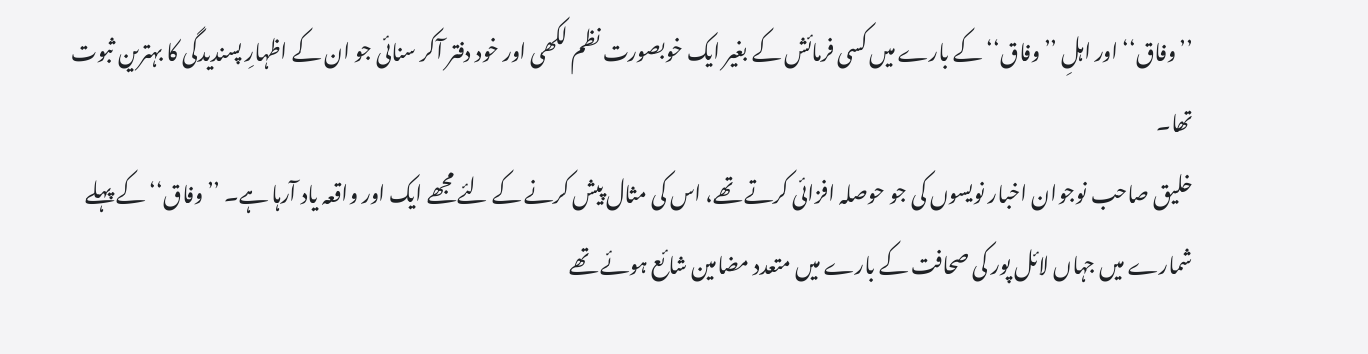’’وفاق‘‘ اور اہلِ ’’وفاق‘‘ کے بارے میں کسی فرمائش کے بغیر ایک خوبصورت نظم لکھی اور خود دفتر آکر سنائی جو ان کے اظہارِ پسندیدگی کا بہترین ثبوت تھا۔
خلیق صاحب نوجوان اخبار نویسوں کی جو حوصلہ افزائی کرتے تھے، اس کی مثال پیش کرنے کے لئے مجھے ایک اور واقعہ یاد آرہا ہے۔ ’’وفاق‘‘ کے پہلے شمارے میں جہاں لائل پور کی صحافت کے بارے میں متعدد مضامین شائع ہوئے تھے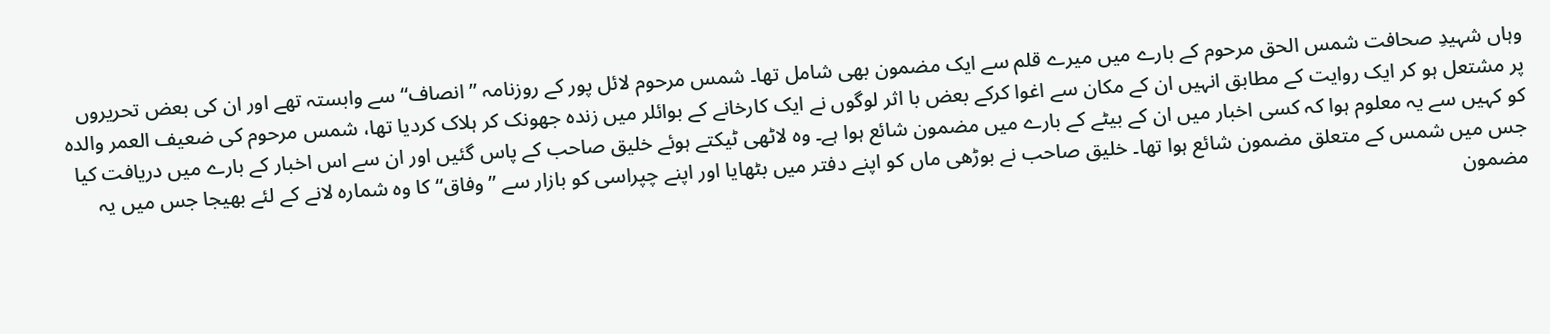وہاں شہیدِ صحافت شمس الحق مرحوم کے بارے میں میرے قلم سے ایک مضمون بھی شامل تھا۔ شمس مرحوم لائل پور کے روزنامہ ’’انصاف‘‘ سے وابستہ تھے اور ان کی بعض تحریروں پر مشتعل ہو کر ایک روایت کے مطابق انہیں ان کے مکان سے اغوا کرکے بعض با اثر لوگوں نے ایک کارخانے کے بوائلر میں زندہ جھونک کر ہلاک کردیا تھا، شمس مرحوم کی ضعیف العمر والدہ کو کہیں سے یہ معلوم ہوا کہ کسی اخبار میں ان کے بیٹے کے بارے میں مضمون شائع ہوا ہے۔ وہ لاٹھی ٹیکتے ہوئے خلیق صاحب کے پاس گئیں اور ان سے اس اخبار کے بارے میں دریافت کیا جس میں شمس کے متعلق مضمون شائع ہوا تھا۔ خلیق صاحب نے بوڑھی ماں کو اپنے دفتر میں بٹھایا اور اپنے چپراسی کو بازار سے ’’وفاق‘‘ کا وہ شمارہ لانے کے لئے بھیجا جس میں یہ مضمون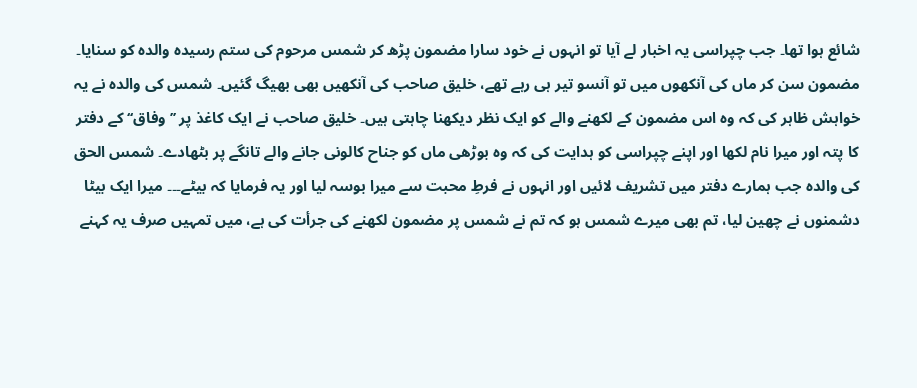شائع ہوا تھا۔ جب چپراسی یہ اخبار لے آیا تو انہوں نے خود سارا مضمون پڑھ کر شمس مرحوم کی ستم رسیدہ والدہ کو سنایا۔ مضمون سن کر ماں کی آنکھوں میں تو آنسو تیر ہی رہے تھے، خلیق صاحب کی آنکھیں بھی بھیگ گئیں۔ شمس کی والدہ نے یہ خواہش ظاہر کی کہ وہ اس مضمون کے لکھنے والے کو ایک نظر دیکھنا چاہتی ہیں۔ خلیق صاحب نے ایک کاغذ پر ’’وفاق‘‘ کے دفتر کا پتہ اور میرا نام لکھا اور اپنے چپراسی کو ہدایت کی کہ وہ بوڑھی ماں کو جناح کالونی جانے والے تانگے پر بٹھادے۔ شمس الحق کی والدہ جب ہمارے دفتر میں تشریف لائیں اور انہوں نے فرطِ محبت سے میرا بوسہ لیا اور یہ فرمایا کہ بیٹے۔۔۔ میرا ایک بیٹا دشمنوں نے چھین لیا، تم بھی میرے شمس ہو کہ تم نے شمس پر مضمون لکھنے کی جرأت کی ہے، میں تمہیں صرف یہ کہنے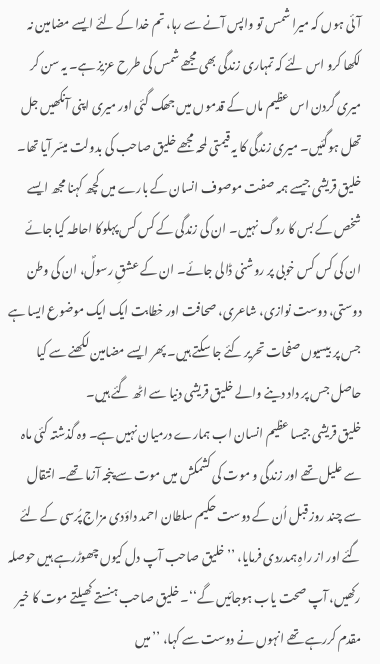آئی ہوں کہ میرا شمس تو واپس آنے سے رہا، تم خدا کے لئے ایسے مضامین نہ لکھا کرو اس لئے کہ تمہاری زندگی بھی مجھے شمس کی طرح عزیز ہے۔ یہ سن کر میری گردن اس عظیم ماں کے قدموں میں جھک گئی اور میری اپنی آنکھیں جل تھل ہوگئیں۔ میری زندگی کا یہ قیمتی لمحہ مجھے خلیق صاحب کی بدولت میسّر آیا تھا۔
خلیق قریشی جیسے ہمہ صفت موصوف انسان کے بارے میں کچھ کہنا مجھ ایسے شخص کے بس کا روگ نہیں۔ ان کی زندگی کے کس کس پہلوکا احاطہ کیا جائے ان کی کس کس خوبی پر روشنی ڈالی جائے۔ ان کے عشقِ رسولؐ، ان کی وطن دوستی، دوست نوازی، شاعری، صحافت اور خطابت ایک ایک موضوع ایسا ہے جس پر بیسیوں صفحات تحریر کئے جا سکتے ہیں۔ پھر ایسے مضامین لکھنے سے کیا حاصل جس پر داد دینے والے خلیق قریشی دنیا سے اٹھ گئے ہیں۔
خلیق قریشی جیسا عظیم انسان اب ہمارے درمیان نہیں ہے۔ وہ گذشتہ کئی ماہ سے علیل تھے اور زندگی و موت کی کشمکش میں موت سے پنجہ آزما تھے۔ انتقال سے چند روز قبل اُن کے دوست حکیم سلطان احمد داؤدی مزاج پُرسی کے لئے گئے اور از راہِ ہمدردی فرمایا، ’’خلیق صاحب آپ دل کیوں چھوڑرہے ہیں حوصلہ رکھیں، آپ صحت یاب ہوجائیں گے‘‘۔ خلیق صاحب ہنستے کھیلتے موت کا خیر مقدم کررہے تھے انہوں نے دوست سے کہا، ’’میں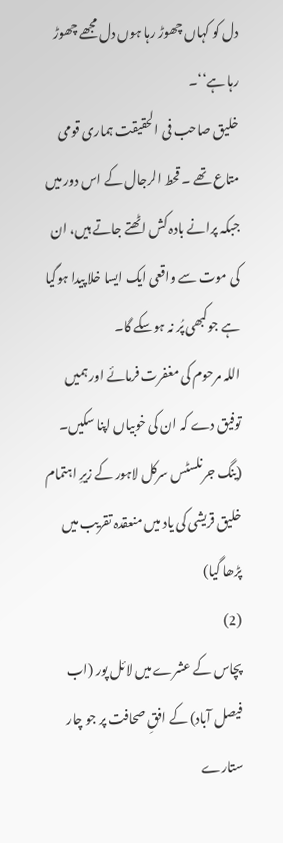دل کو کہاں چھوڑ رہا ہوں دل مجھے چھوڑ رہا ہے‘‘۔
خلیق صاحب فی الحقیقت ہماری قومی متاع تھے ۔ قحط الرجال کے اس دور میں جبکہ پرانے بادہ کش اٹھتے جاتے ہیں، ان کی موت سے واقعی ایک ایسا خلا پیدا ہوگیا ہے جوکبھی پُر نہ ہوسکے گا۔
اللہ مرحوم کی مغفرت فرمائے اور ہمیں توفیق دے کہ ان کی خوبیاں اپنا سکیں۔
(ینگ جرنلسٹس سرکل لاہور کے زیرِ اہتمام خلیق قریشی کی یاد میں منعقدہ تقریب میں پڑھا گیا)
(2)
پچاس کے عشرے میں لائل پور (اب فیصل آباد) کے افقِ صحافت پر جو چار ستارے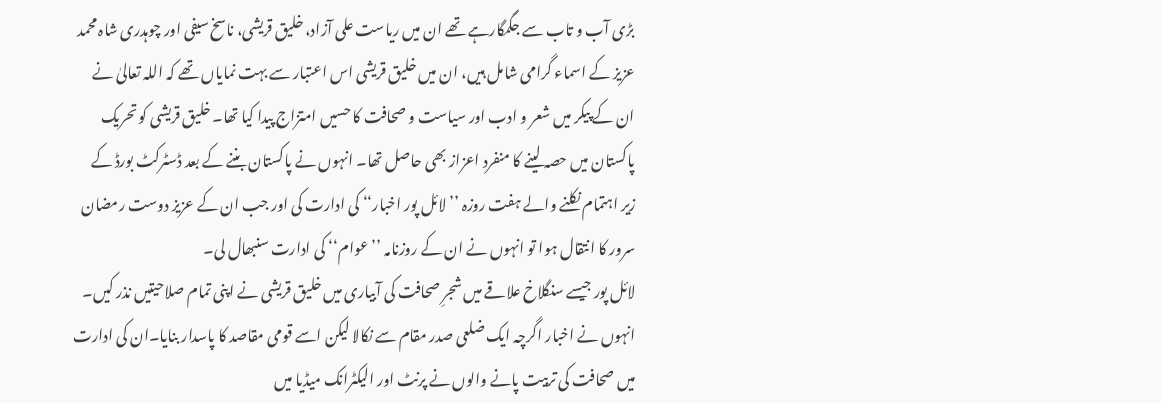بڑی آب و تاب سے جگمگارہے تھے ان میں ریاست علی آزاد، خلیق قریشی، ناسخ سیفی اور چوہدری شاہ محمد عزیز کے اسماء گرامی شامل ہیں، ان میں خلیق قریشی اس اعتبار سے بہت نمایاں تھے کہ اللہ تعالیٰ نے ان کے پیکر میں شعر و ادب اور سیاست و صحافت کا حسیں امتزاج پیدا کیا تھا۔ خلیق قریشی کو تحریک پاکستان میں حصہ لینے کا منفرد اعزاز بھی حاصل تھا۔ انہوں نے پاکستان بننے کے بعد ڈسٹرکٹ بورڈ کے زیر اہتمام نکلنے والے ہفت روزہ ’’لائل پور اخبار‘‘ کی ادارت کی اور جب ان کے عزیز دوست رمضان سرور کا انتقال ہوا تو انہوں نے ان کے روزنامہ ’’عوام‘‘ کی ادارت سنبھال لی۔
لائل پور جیسے سنگلاخ علاقے میں شجرِ صحافت کی آبیاری میں خلیق قریشی نے اپنی تمام صلاحیتیں نذر کیں۔ انہوں نے اخبار اگرچہ ایک ضلعی صدر مقام سے نکالا لیکن اسے قومی مقاصد کا پاسدار بنایا۔ان کی ادارت میں صحافت کی تربیت پانے والوں نے پرنٹ اور الیکٹرانک میڈیا میں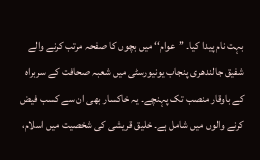بہت نام پیدا کیا۔ ’’عوام‘‘ میں بچوں کا صفحہ مرتب کرنے والے شفیق جالندھری پنجاب یونیورسٹی میں شعبہ صحافت کے سربراہ کے باوقار منصب تک پہنچے۔ یہ خاکسار بھی ان سے کسب فیض کرنے والوں میں شامل ہے۔ خلیق قریشی کی شخصیت میں اسلام،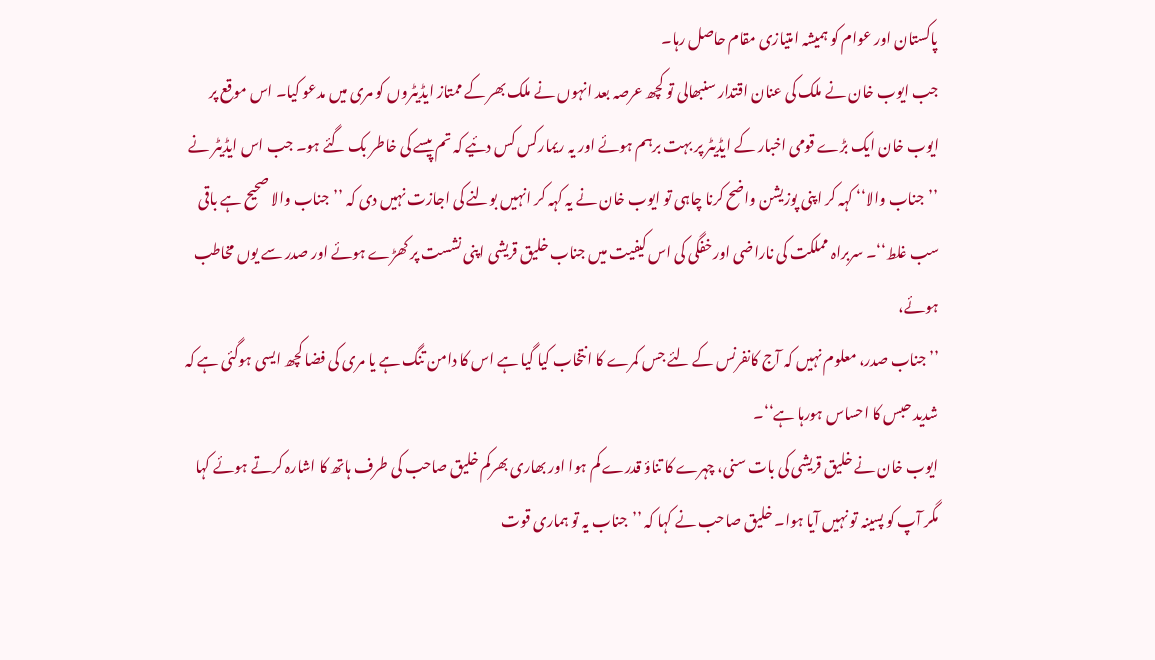پاکستان اور عوام کو ہمیشہ امتیازی مقام حاصل رہا۔
جب ایوب خان نے ملک کی عنان اقتدار سنبھالی تو کچھ عرصہ بعد انہوں نے ملک بھر کے ممتاز ایڈیٹروں کو مری میں مدعو کیا۔ اس موقع پر ایوب خان ایک بڑے قومی اخبار کے ایڈیٹر پر بہت برہم ہوئے اور یہ ریمارکس کس دئیے کہ تم پیسے کی خاطر بک گئے ہو۔ جب اس ایڈیٹر نے ’’جناب والا‘‘ کہہ کر اپنی پوزیشن واضح کرنا چاہی تو ایوب خان نے یہ کہہ کر انہیں بولنے کی اجازت نہیں دی کہ ’’جناب والا صحیح ہے باقی سب غلط‘‘۔ سربراہ مملکت کی ناراضی اور خفگی کی اس کیفیت میں جناب خلیق قریشی اپنی نشست پر کھڑے ہوئے اور صدر سے یوں مخاطب ہوئے،
’’ جناب صدر، معلوم نہیں کہ آج کانفرنس کے لئے جس کمرے کا انتخاب کیا گیا ہے اس کا دامن تنگ ہے یا مری کی فضا کچھ ایسی ہوگئی ہے کہ شدید حبس کا احساس ہورہا ہے‘‘۔
ایوب خان نے خلیق قریشی کی بات سنی، چہرے کا تناؤ قدرے کم ہوا اور بھاری بھرکم خلیق صاحب کی طرف ہاتھ کا اشارہ کرتے ہوئے کہا مگر آپ کو پسینہ تو نہیں آیا ہوا۔ خلیق صاحب نے کہا کہ ’’جناب یہ تو ہماری قوت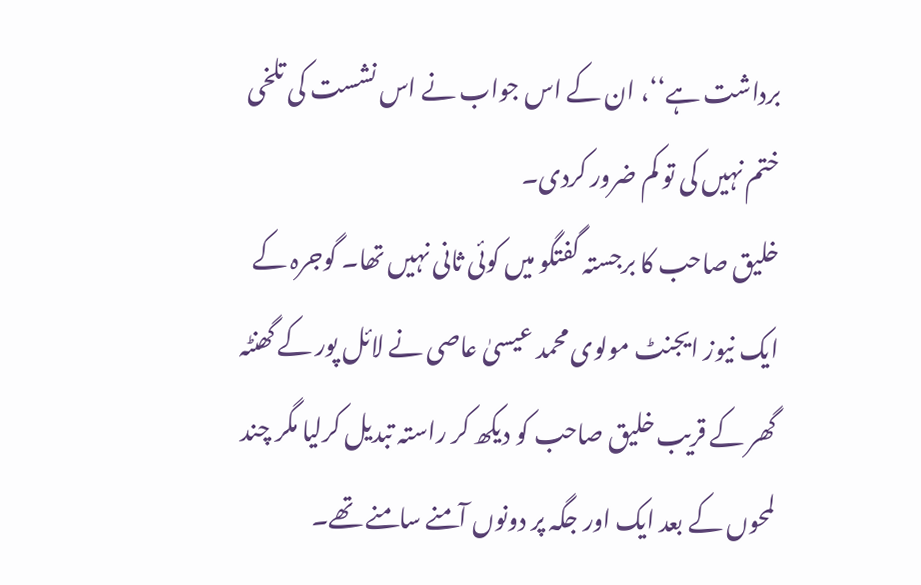برداشت ہے‘‘، ان کے اس جواب نے اس نشست کی تلخی ختم نہیں کی تو کم ضرور کردی۔
خلیق صاحب کا برجستہ گفتگو میں کوئی ثانی نہیں تھا۔ گوجرہ کے ایک نیوز ایجنٹ مولوی محمد عیسیٰ عاصی نے لائل پور کے گھنٹہ گھر کے قریب خلیق صاحب کو دیکھ کر راستہ تبدیل کرلیا مگر چند لمحوں کے بعد ایک اور جگہ پر دونوں آمنے سامنے تھے۔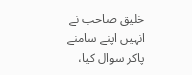خلیق صاحب نے انہیں اپنے سامنے پاکر سوال کیا،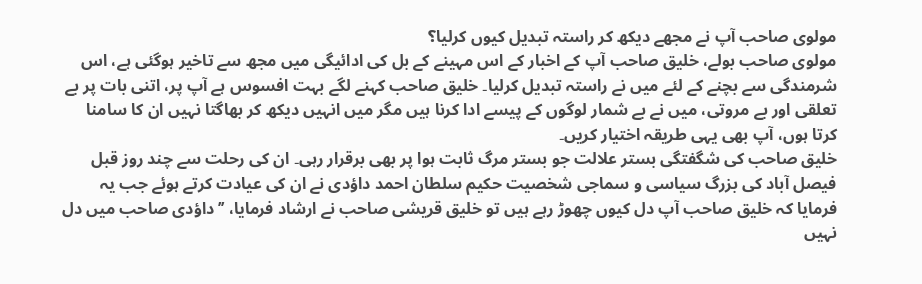مولوی صاحب آپ نے مجھے دیکھ کر راستہ تبدیل کیوں کرلیا؟
مولوی صاحب بولے، خلیق صاحب آپ کے اخبار کے اس مہینے کے بل کی ادائیگی میں مجھ سے تاخیر ہوگئی ہے، اس شرمندگی سے بچنے کے لئے میں نے راستہ تبدیل کرلیا۔ خلیق صاحب کہنے لگے بہت افسوس ہے آپ پر، اتنی بات پر بے تعلقی اور بے مروتی، میں نے بے شمار لوگوں کے پیسے ادا کرنا ہیں مگر میں انہیں دیکھ کر بھاگتا نہیں ان کا سامنا کرتا ہوں، آپ بھی یہی طریقہ اختیار کریں۔
خلیق صاحب کی شگفتگی بستر علالت جو بستر مرگ ثابت ہوا پر بھی برقرار رہی۔ ان کی رحلت سے چند روز قبل فیصل آباد کی بزرگ سیاسی و سماجی شخصیت حکیم سلطان احمد داؤدی نے ان کی عیادت کرتے ہوئے جب یہ فرمایا کہ خلیق صاحب آپ دل کیوں چھوڑ رہے ہیں تو خلیق قریشی صاحب نے ارشاد فرمایا، ’’داؤدی صاحب میں دل نہیں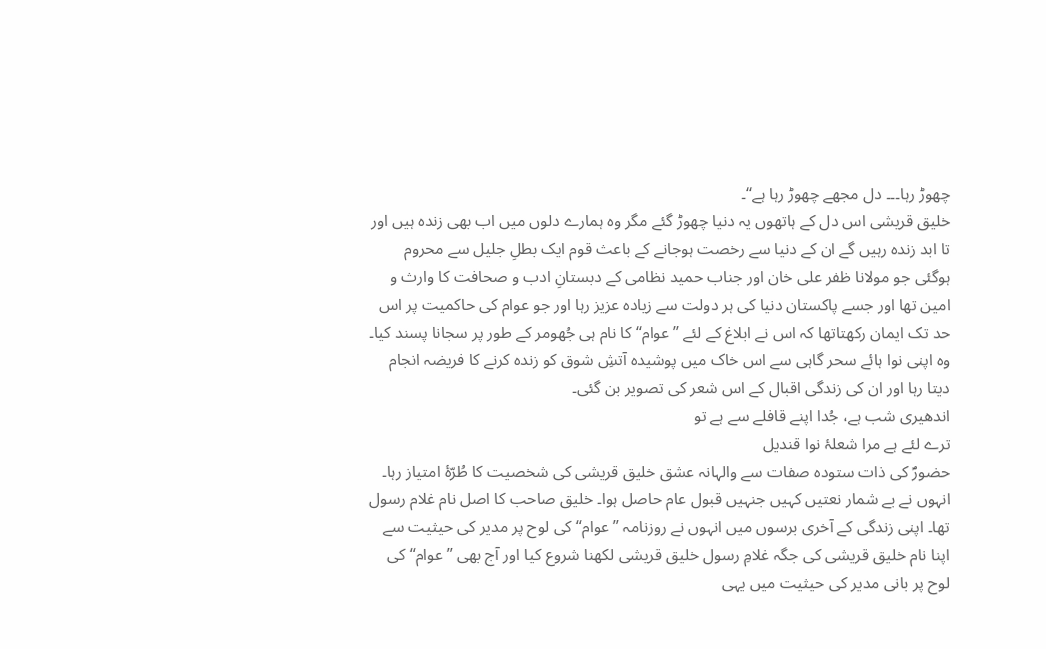چھوڑ رہا۔۔۔ دل مجھے چھوڑ رہا ہے‘‘۔
خلیق قریشی اس دل کے ہاتھوں یہ دنیا چھوڑ گئے مگر وہ ہمارے دلوں میں اب بھی زندہ ہیں اور تا ابد زندہ رہیں گے ان کے دنیا سے رخصت ہوجانے کے باعث قوم ایک بطلِ جلیل سے محروم ہوگئی جو مولانا ظفر علی خان اور جناب حمید نظامی کے دبستانِ ادب و صحافت کا وارث و امین تھا اور جسے پاکستان دنیا کی ہر دولت سے زیادہ عزیز رہا اور جو عوام کی حاکمیت پر اس حد تک ایمان رکھتاتھا کہ اس نے ابلاغ کے لئے ’’عوام‘‘ کا نام ہی جُھومر کے طور پر سجانا پسند کیا۔ وہ اپنی نوا ہائے سحر گاہی سے اس خاک میں پوشیدہ آتشِ شوق کو زندہ کرنے کا فریضہ انجام دیتا رہا اور ان کی زندگی اقبال کے اس شعر کی تصویر بن گئی۔
اندھیری شب ہے، جُدا اپنے قافلے سے ہے تو
ترے لئے ہے مرا شعلۂ نوا قندیل
حضورؐ کی ذات ستودہ صفات سے والہانہ عشق خلیق قریشی کی شخصیت کا طُرّۂ امتیاز رہا۔ انہوں نے بے شمار نعتیں کہیں جنہیں قبول عام حاصل ہوا۔ خلیق صاحب کا اصل نام غلام رسول تھا۔ اپنی زندگی کے آخری برسوں میں انہوں نے روزنامہ ’’عوام‘‘ کی لوح پر مدیر کی حیثیت سے اپنا نام خلیق قریشی کی جگہ غلامِ رسول خلیق قریشی لکھنا شروع کیا اور آج بھی ’’عوام‘‘ کی لوح پر بانی مدیر کی حیثیت میں یہی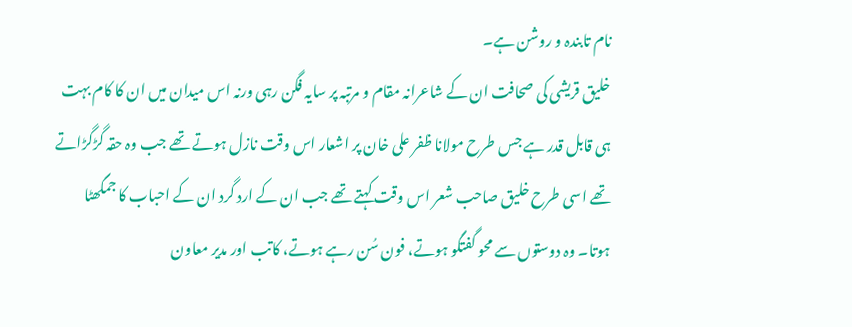نام تابندہ و روشن ہے۔
خلیق قریشی کی صحافت ان کے شاعرانہ مقام و مرتبہ پر سایہ فگن رہی ورنہ اس میدان میں ان کا کام بہت ہی قابل قدر ہے جس طرح مولانا ظفر علی خان پر اشعار اس وقت نازل ہوتے تھے جب وہ حقہ گڑگڑاتے تھے اسی طرح خلیق صاحب شعر اس وقت کہتے تھے جب ان کے ارد گرد ان کے احباب کا جمگھٹا ہوتا۔ وہ دوستوں سے محو گفتگو ہوتے، فون سُن رہے ہوتے، کاتب اور مدیر معاون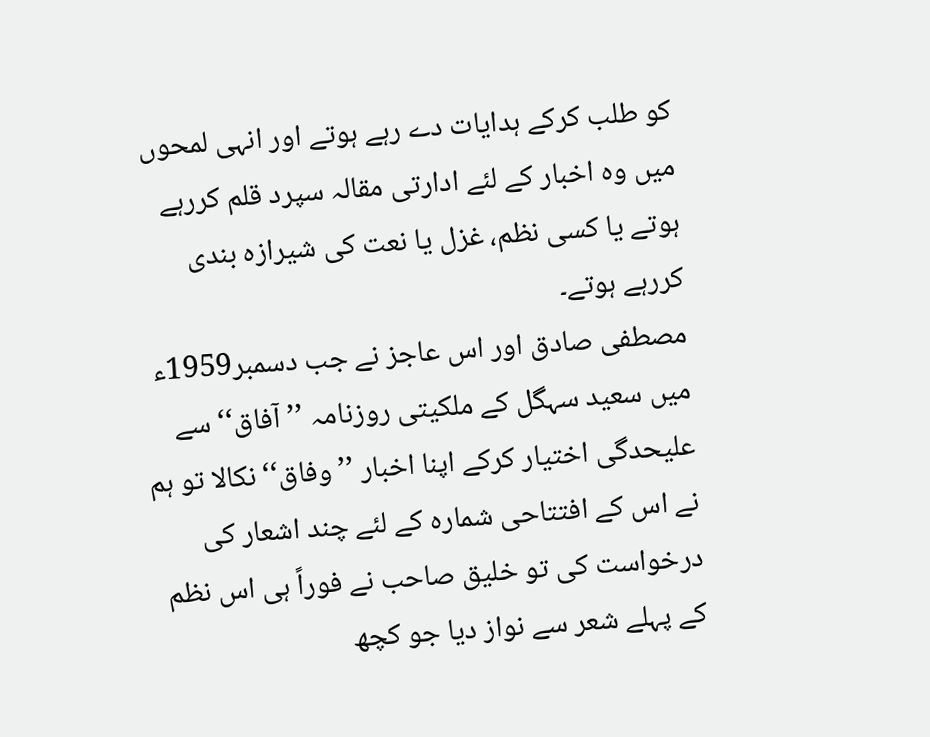کو طلب کرکے ہدایات دے رہے ہوتے اور انہی لمحوں میں وہ اخبار کے لئے ادارتی مقالہ سپرد قلم کررہے ہوتے یا کسی نظم، غزل یا نعت کی شیرازہ بندی کررہے ہوتے۔
مصطفی صادق اور اس عاجز نے جب دسمبر1959ء میں سعید سہگل کے ملکیتی روزنامہ ’’آفاق‘‘ سے علیحدگی اختیار کرکے اپنا اخبار ’’وفاق‘‘ نکالا تو ہم نے اس کے افتتاحی شمارہ کے لئے چند اشعار کی درخواست کی تو خلیق صاحب نے فوراً ہی اس نظم کے پہلے شعر سے نواز دیا جو کچھ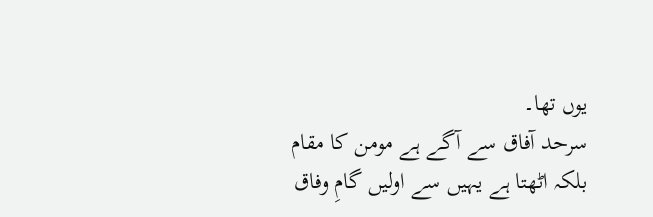یوں تھا۔
سرحد آفاق سے آگے ہے مومن کا مقام
بلکہ اٹھتا ہے یہیں سے اولیں گامِ وفاق